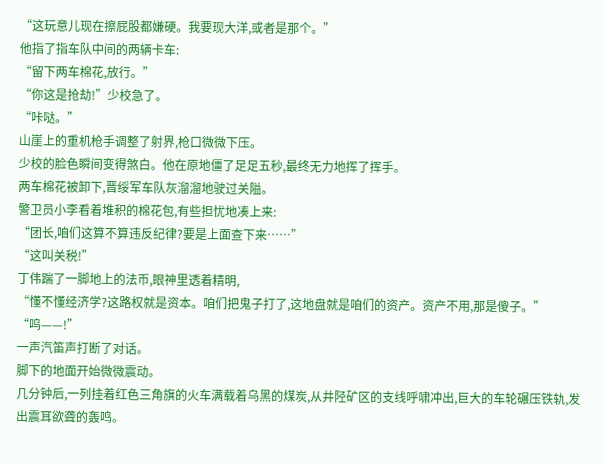“这玩意儿现在擦屁股都嫌硬。我要现大洋,或者是那个。”
他指了指车队中间的两辆卡车:
“留下两车棉花,放行。”
“你这是抢劫!”少校急了。
“咔哒。”
山崖上的重机枪手调整了射界,枪口微微下压。
少校的脸色瞬间变得煞白。他在原地僵了足足五秒,最终无力地挥了挥手。
两车棉花被卸下,晋绥军车队灰溜溜地驶过关隘。
警卫员小李看着堆积的棉花包,有些担忧地凑上来:
“团长,咱们这算不算违反纪律?要是上面查下来……”
“这叫关税!”
丁伟踹了一脚地上的法币,眼神里透着精明,
“懂不懂经济学?这路权就是资本。咱们把鬼子打了,这地盘就是咱们的资产。资产不用,那是傻子。”
“呜——!”
一声汽笛声打断了对话。
脚下的地面开始微微震动。
几分钟后,一列挂着红色三角旗的火车满载着乌黑的煤炭,从井陉矿区的支线呼啸冲出,巨大的车轮碾压铁轨,发出震耳欲聋的轰鸣。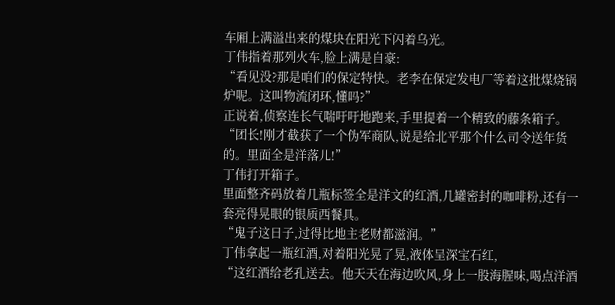车厢上满溢出来的煤块在阳光下闪着乌光。
丁伟指着那列火车,脸上满是自豪:
“看见没?那是咱们的保定特快。老李在保定发电厂等着这批煤烧锅炉呢。这叫物流闭环,懂吗?”
正说着,侦察连长气喘吁吁地跑来,手里提着一个精致的藤条箱子。
“团长!刚才截获了一个伪军商队,说是给北平那个什么司令送年货的。里面全是洋落儿!”
丁伟打开箱子。
里面整齐码放着几瓶标签全是洋文的红酒,几罐密封的咖啡粉,还有一套亮得晃眼的银质西餐具。
“鬼子这日子,过得比地主老财都滋润。”
丁伟拿起一瓶红酒,对着阳光晃了晃,液体呈深宝石红,
“这红酒给老孔送去。他天天在海边吹风,身上一股海腥味,喝点洋酒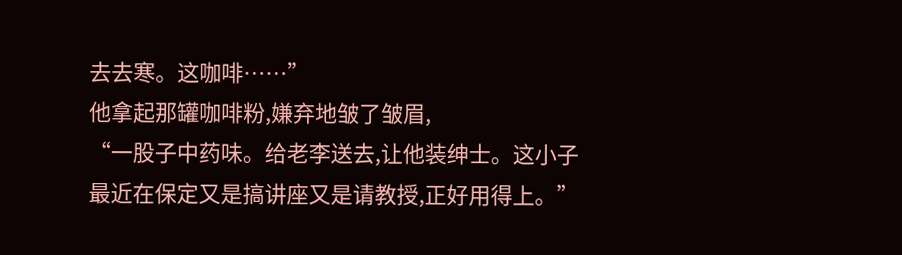去去寒。这咖啡……”
他拿起那罐咖啡粉,嫌弃地皱了皱眉,
“一股子中药味。给老李送去,让他装绅士。这小子最近在保定又是搞讲座又是请教授,正好用得上。”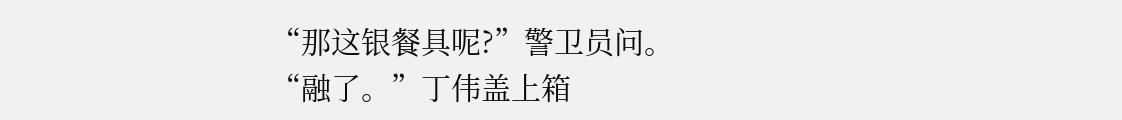“那这银餐具呢?”警卫员问。
“融了。”丁伟盖上箱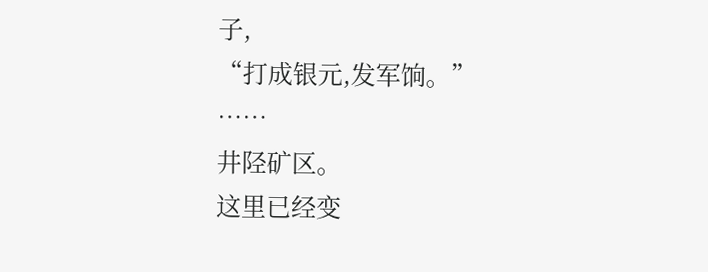子,
“打成银元,发军饷。”
……
井陉矿区。
这里已经变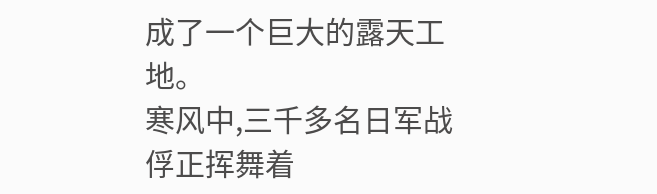成了一个巨大的露天工地。
寒风中,三千多名日军战俘正挥舞着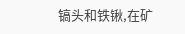镐头和铁锹,在矿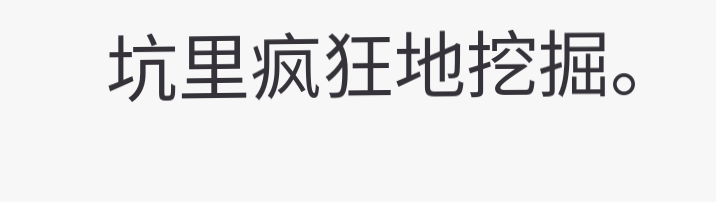坑里疯狂地挖掘。